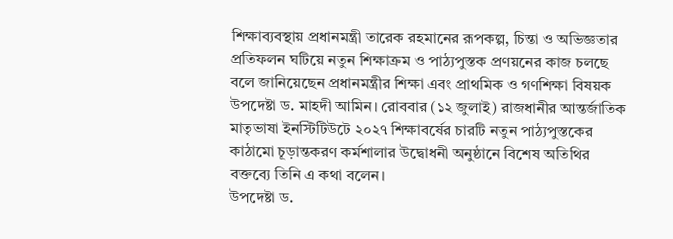শিক্ষাব্যবস্থায় প্রধানমন্ত্রী তারেক রহমানের রূপকল্প, চিন্তা ও অভিজ্ঞতার প্রতিফলন ঘটিয়ে নতুন শিক্ষাক্রম ও পাঠ্যপুস্তক প্রণয়নের কাজ চলছে বলে জানিয়েছেন প্রধানমন্ত্রীর শিক্ষা এবং প্রাথমিক ও গণশিক্ষা বিষয়ক উপদেষ্টা ড. মাহদী আমিন। রোববার (১২ জুলাই) রাজধানীর আন্তর্জাতিক মাতৃভাষা ইনস্টিটিউটে ২০২৭ শিক্ষাবর্ষের চারটি নতুন পাঠ্যপুস্তকের কাঠামো চূড়ান্তকরণ কর্মশালার উদ্বোধনী অনুষ্ঠানে বিশেষ অতিথির বক্তব্যে তিনি এ কথা বলেন।
উপদেষ্টা ড.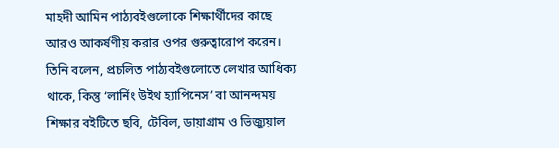মাহদী আমিন পাঠ্যবইগুলোকে শিক্ষার্থীদের কাছে আরও আকর্ষণীয় করার ওপর গুরুত্বারোপ করেন। তিনি বলেন, প্রচলিত পাঠ্যবইগুলোতে লেখার আধিক্য থাকে, কিন্তু ‘লার্নিং উইথ হ্যাপিনেস’ বা আনন্দময় শিক্ষার বইটিতে ছবি, টেবিল, ডায়াগ্রাম ও ভিজ্যুয়াল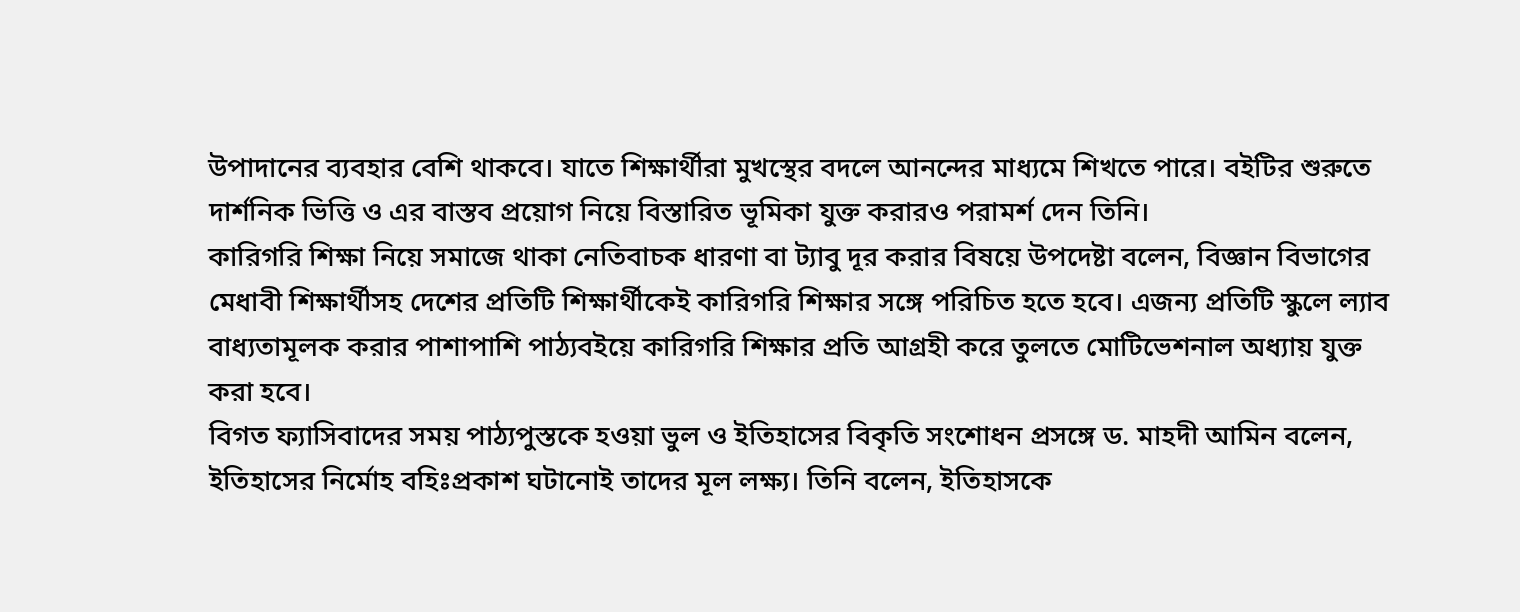উপাদানের ব্যবহার বেশি থাকবে। যাতে শিক্ষার্থীরা মুখস্থের বদলে আনন্দের মাধ্যমে শিখতে পারে। বইটির শুরুতে দার্শনিক ভিত্তি ও এর বাস্তব প্রয়োগ নিয়ে বিস্তারিত ভূমিকা যুক্ত করারও পরামর্শ দেন তিনি।
কারিগরি শিক্ষা নিয়ে সমাজে থাকা নেতিবাচক ধারণা বা ট্যাবু দূর করার বিষয়ে উপদেষ্টা বলেন, বিজ্ঞান বিভাগের মেধাবী শিক্ষার্থীসহ দেশের প্রতিটি শিক্ষার্থীকেই কারিগরি শিক্ষার সঙ্গে পরিচিত হতে হবে। এজন্য প্রতিটি স্কুলে ল্যাব বাধ্যতামূলক করার পাশাপাশি পাঠ্যবইয়ে কারিগরি শিক্ষার প্রতি আগ্রহী করে তুলতে মোটিভেশনাল অধ্যায় যুক্ত করা হবে।
বিগত ফ্যাসিবাদের সময় পাঠ্যপুস্তকে হওয়া ভুল ও ইতিহাসের বিকৃতি সংশোধন প্রসঙ্গে ড. মাহদী আমিন বলেন, ইতিহাসের নির্মোহ বহিঃপ্রকাশ ঘটানোই তাদের মূল লক্ষ্য। তিনি বলেন, ইতিহাসকে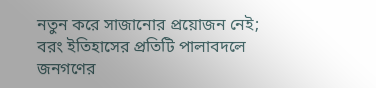নতুন করে সাজানোর প্রয়োজন নেই; বরং ইতিহাসের প্রতিটি পালাবদলে জনগণের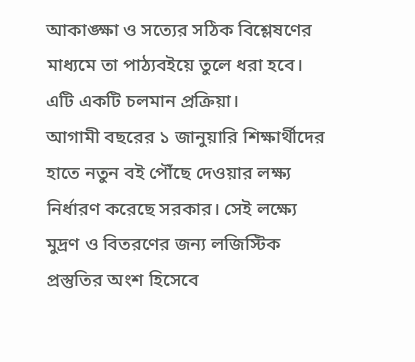আকাঙ্ক্ষা ও সত্যের সঠিক বিশ্লেষণের মাধ্যমে তা পাঠ্যবইয়ে তুলে ধরা হবে। এটি একটি চলমান প্রক্রিয়া।
আগামী বছরের ১ জানুয়ারি শিক্ষার্থীদের হাতে নতুন বই পৌঁছে দেওয়ার লক্ষ্য নির্ধারণ করেছে সরকার। সেই লক্ষ্যে মুদ্রণ ও বিতরণের জন্য লজিস্টিক প্রস্তুতির অংশ হিসেবে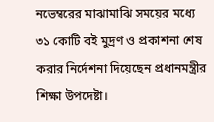নভেম্বরের মাঝামাঝি সময়ের মধ্যে ৩১ কোটি বই মুদ্রণ ও প্রকাশনা শেষ করার নির্দেশনা দিয়েছেন প্রধানমন্ত্রীর শিক্ষা উপদেষ্টা।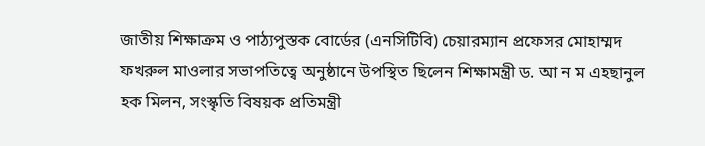জাতীয় শিক্ষাক্রম ও পাঠ্যপুস্তক বোর্ডের (এনসিটিবি) চেয়ারম্যান প্রফেসর মোহাম্মদ ফখরুল মাওলার সভাপতিত্বে অনুষ্ঠানে উপস্থিত ছিলেন শিক্ষামন্ত্রী ড. আ ন ম এহছানুল হক মিলন, সংস্কৃতি বিষয়ক প্রতিমন্ত্রী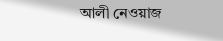আলী নেওয়াজ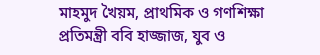মাহমুদ খৈয়ম, প্রাথমিক ও গণশিক্ষা প্রতিমন্ত্রী ববি হাজ্জাজ, যুব ও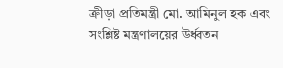ক্রীড়া প্রতিমন্ত্রী মো. আমিনুল হক এবং সংশ্লিষ্ট মন্ত্রণালয়ের উর্ধ্বতন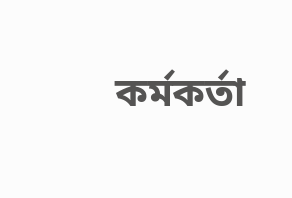কর্মকর্তা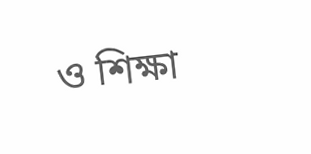ও শিক্ষা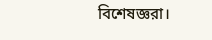বিশেষজ্ঞরা।